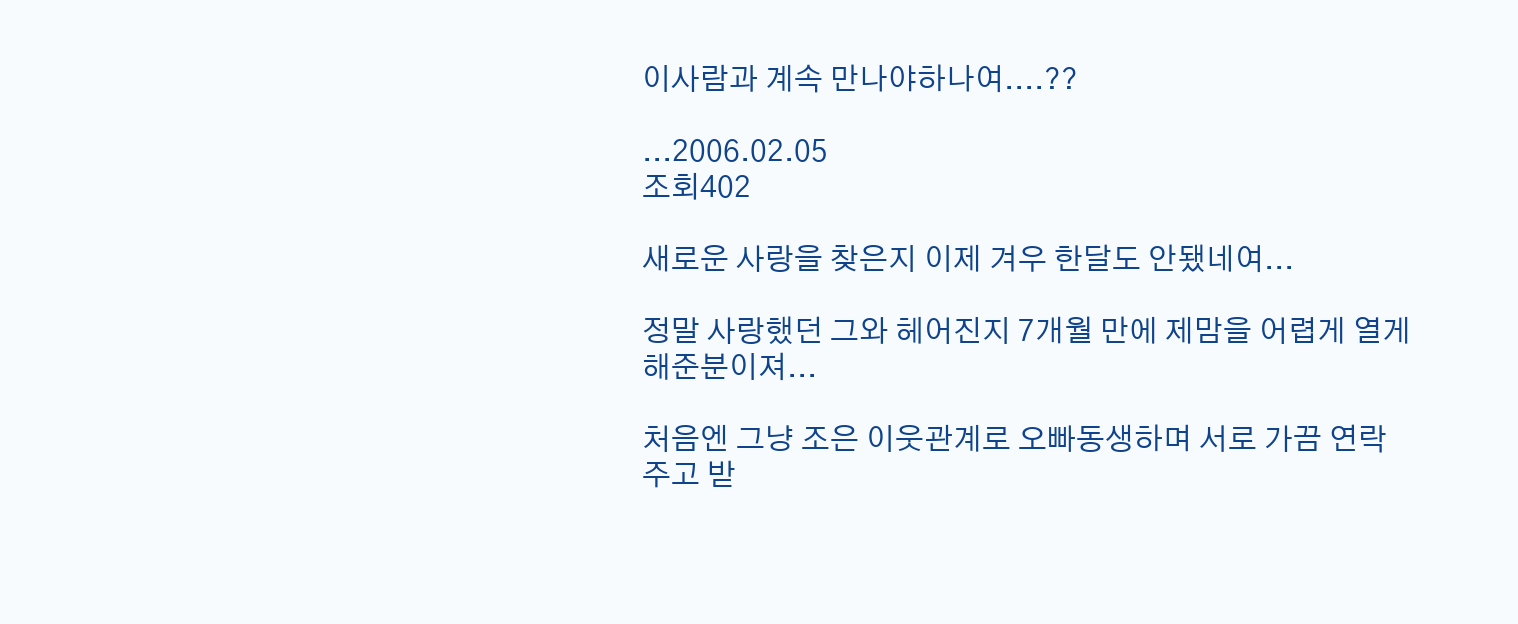이사람과 계속 만나야하나여....??

...2006.02.05
조회402

새로운 사랑을 찾은지 이제 겨우 한달도 안됐네여...

정말 사랑했던 그와 헤어진지 7개월 만에 제맘을 어렵게 열게 해준분이져...

처음엔 그냥 조은 이웃관계로 오빠동생하며 서로 가끔 연락주고 받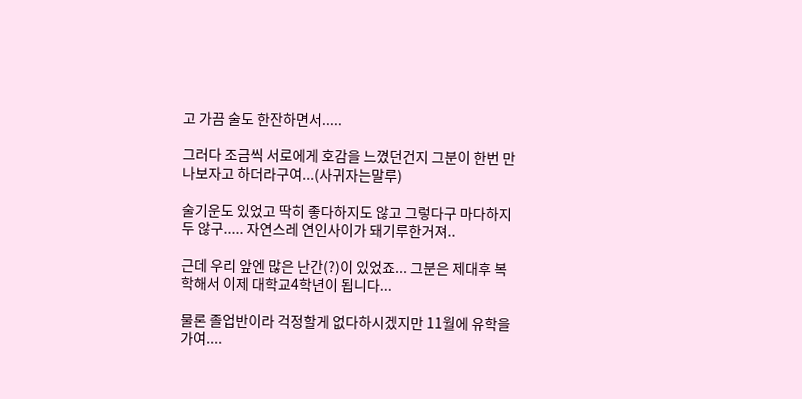고 가끔 술도 한잔하면서.....

그러다 조금씩 서로에게 호감을 느꼈던건지 그분이 한번 만나보자고 하더라구여...(사귀자는말루)

술기운도 있었고 딱히 좋다하지도 않고 그렇다구 마다하지두 않구..... 자연스레 연인사이가 돼기루한거져..

근데 우리 앞엔 많은 난간(?)이 있었죠... 그분은 제대후 복학해서 이제 대학교4학년이 됩니다...

물론 졸업반이라 걱정할게 없다하시겠지만 11월에 유학을 가여....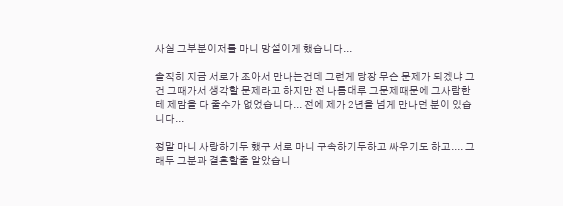사실 그부분이저를 마니 망설이게 했습니다...

솔직히 지금 서로가 조아서 만나는건데 그런게 당장 무슨 문제가 되겠냐 그건 그때가서 생각할 문제라고 하지만 전 나름대루 그문제때문에 그사람한테 제맘을 다 줄수가 없었습니다... 전에 제가 2년을 넘게 만나던 분이 있습니다...

정말 마니 사랑하기두 했구 서로 마니 구속하기두하고 싸우기도 하고.... 그래두 그분과 결혼할줄 알았습니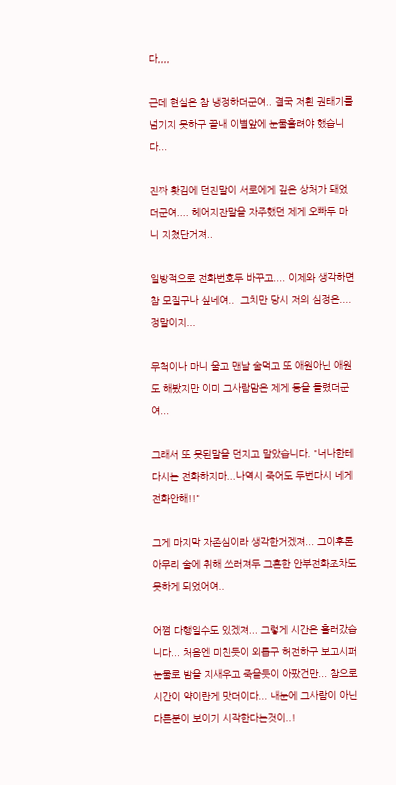다,,,,

근데 현실은 참 냉정하더군여.. 결국 저흰 권태기를 넘기지 못하구 끝내 이별앞에 눈물흘려야 했습니다...

진짜 홧김에 던진말이 서로에게 깊은 상처가 돼었더군여.... 헤어지잔말을 자주했던 제게 오빠두 마니 지쳤단거져..

일방적으로 전화번호두 바꾸고.... 이제와 생각하면 참 모질구나 싶네여..  그치만 당시 저의 심정은.... 정말이지...

무척이나 마니 울고 맨날 술먹고 또 애원아닌 애원도 해봤지만 이미 그사람맘은 제게 등을 돌렸더군여...

그래서 또 못된말을 던지고 말았습니다. "너나한테 다시는 전화하지마...나역시 죽어도 두번다시 네게 전화안해!!"

그게 마지막 자존심이라 생각한거겠져... 그이후론 아무리 술에 취해 쓰러져두 그흔한 안부전화조차도 못하게 되었어여..

어쩜 다행일수도 있겠져... 그렇게 시간은 흘러갔습니다... 처음엔 미친듯이 외롭구 허전하구 보고시퍼 눈물로 밤을 지새우고 죽을듯이 아팠건만... 참으로 시간이 약이란게 맛더이다... 내눈에 그사람이 아닌 다른분이 보이기 시작한다는것이..!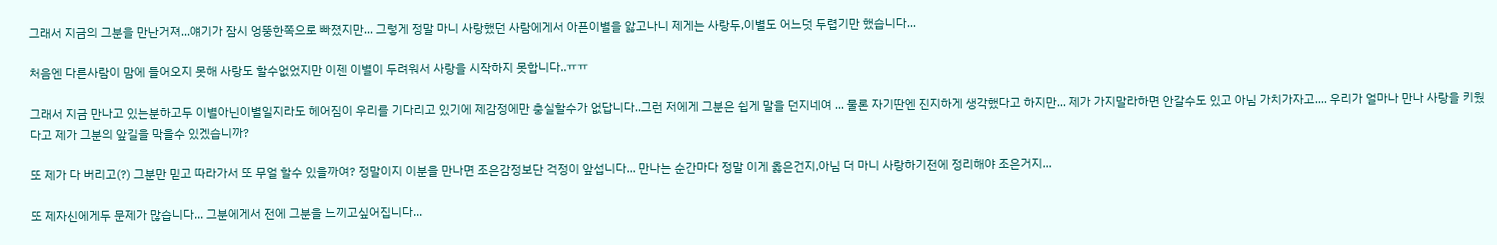그래서 지금의 그분을 만난거져...얘기가 잠시 엉뚱한쪽으로 빠졌지만... 그렇게 정말 마니 사랑했던 사람에게서 아픈이별을 앓고나니 제게는 사랑두,이별도 어느덧 두렵기만 했습니다...

처음엔 다른사람이 맘에 들어오지 못해 사랑도 할수없었지만 이젠 이별이 두려워서 사랑을 시작하지 못합니다..ㅠㅠ

그래서 지금 만나고 있는분하고두 이별아닌이별일지라도 헤어짐이 우리를 기다리고 있기에 제감정에만 충실할수가 없답니다..그런 저에게 그분은 쉽게 말을 던지네여 ... 물론 자기딴엔 진지하게 생각했다고 하지만... 제가 가지말라하면 안갈수도 있고 아님 가치가자고.... 우리가 얼마나 만나 사랑을 키웠다고 제가 그분의 앞길을 막을수 있겠습니까?

또 제가 다 버리고(?) 그분만 믿고 따라가서 또 무얼 할수 있을까여? 정말이지 이분을 만나면 조은감정보단 걱정이 앞섭니다... 만나는 순간마다 정말 이게 옳은건지,아님 더 마니 사랑하기전에 정리해야 조은거지...

또 제자신에게두 문제가 많습니다... 그분에게서 전에 그분을 느끼고싶어집니다...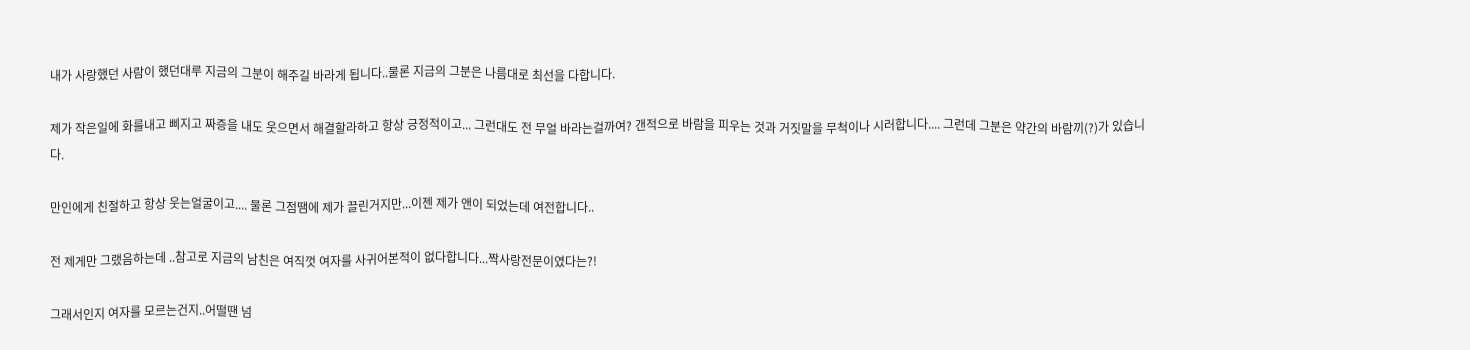내가 사랑했던 사람이 했던대루 지금의 그분이 해주길 바라게 됩니다..물론 지금의 그분은 나름대로 최선을 다합니다.

제가 작은일에 화를내고 삐지고 짜증을 내도 웃으면서 해결할라하고 항상 긍정적이고... 그런대도 전 무얼 바라는걸까여? 갠적으로 바람을 피우는 것과 거짓말을 무척이나 시러합니다.... 그런데 그분은 약간의 바람끼(?)가 있습니다.

만인에게 친절하고 항상 웃는얼굴이고.... 물론 그점땜에 제가 끌린거지만...이젠 제가 앤이 되었는데 여전합니다..

전 제게만 그랬음하는데 ..참고로 지금의 남친은 여직껏 여자를 사귀어본적이 없다합니다...짝사랑전문이였다는?!

그래서인지 여자를 모르는건지..어떨땐 넘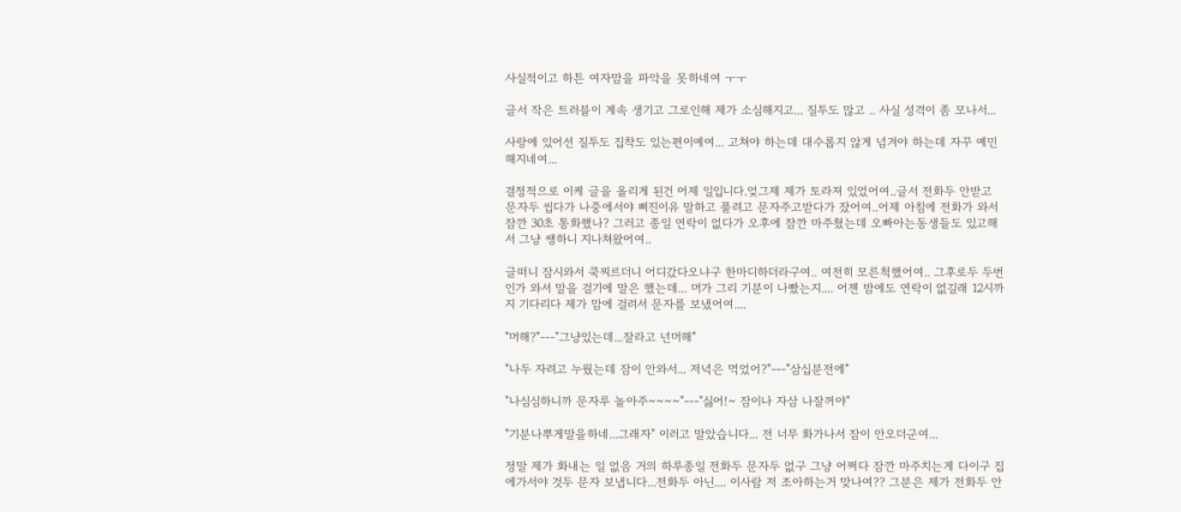사실적이고 하튼 여자맘을 파악을 못하네여 ㅜㅜ

글서 작은 트러블이 계속 생기고 그로인해 제가 소심해지고... 질투도 많고 .. 사실 성격이 좀 모나서...

사랑에 있어선 질투도 집착도 있는편이예여... 고쳐야 하는데 대수롭지 않게 넘겨야 하는데 자꾸 예민해지네여...

결정적으로 이케 글을 올리게 된건 어제 일입니다.엊그제 제가 토라져 있었어여..글서 전화두 안받고 문자두 씹다가 나중에서야 삐진이유 말하고 풀려고 문자주고받다가 잤어여..어제 아침에 전화가 와서 잠깐 30초 통화했나? 그러고 종일 연락이 없다가 오후에 잠깐 마주쳤는데 오빠아는동생들도 있고해서 그냥 쌩하니 지나쳐왔어여..

글떠니 잠시와서 쿡찌르더니 어디갔다오냐구 한마디하더라구여.. 여전히 모른척했어여.. 그후로두 두번인가 와서 말을 걸기에 말은 했는데... 머가 그리 기분이 나빴는지.... 어젠 밤에도 연락이 없길래 12시까지 기다리다 제가 맘에 걸려서 문자를 보냈어여....

"머해?"---"그냥있는데...잘라고 넌머해"

"나두 자려고 누웠는데 잠이 안와서... 저녁은 먹었어?"---"삼십분전에"

"나심심하니까 문자루 놀아주~~~~"---"싫어!~ 잠이나 자삼 나잘꺼야"

"기분나뿌게말을하네...그래자" 이러고 말았습니다... 전 너무 화가나서 잠이 안오더군여...

정말 제가 화내는 일 없음 거의 하루종일 전화두 문자두 없구 그냥 어쩌다 잠깐 마주치는게 다이구 집에가서야 것두 문자 보냅니다...전화두 아닌.... 이사람 저 조아하는거 맞나여?? 그분은 제가 전화두 안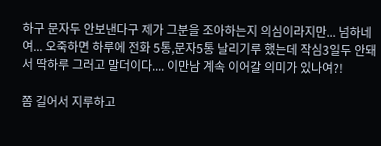하구 문자두 안보낸다구 제가 그분을 조아하는지 의심이라지만... 넘하네여... 오죽하면 하루에 전화 5통,문자5통 날리기루 했는데 작심3일두 안돼서 딱하루 그러고 말더이다.... 이만남 계속 이어갈 의미가 있나여?!

쫌 길어서 지루하고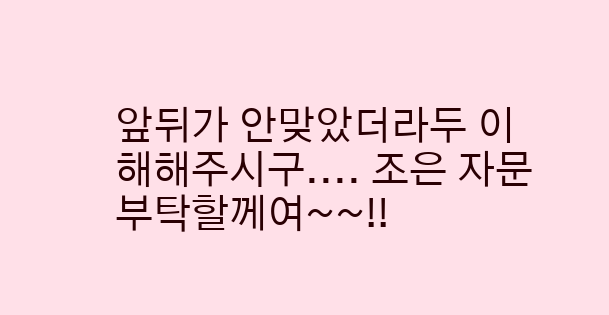앞뒤가 안맞았더라두 이해해주시구.... 조은 자문 부탁할께여~~!!